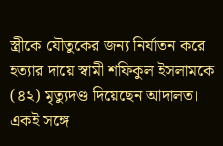স্ত্রীকে যৌতুকের জন্য নির্যাতন করে হত্যার দায়ে স্বামী শফিকুল ইসলামকে (৪২) মৃত্যুদণ্ড দিয়েছেন আদালত। একই সঙ্গে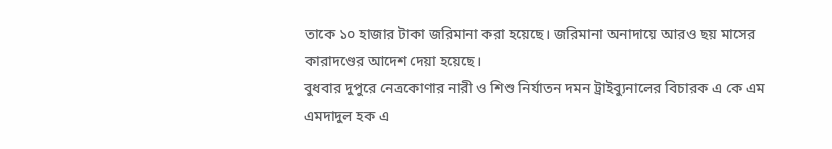তাকে ১০ হাজার টাকা জরিমানা করা হয়েছে। জরিমানা অনাদায়ে আরও ছয় মাসের কারাদণ্ডের আদেশ দেয়া হয়েছে।
বুধবার দুপুরে নেত্রকোণার নারী ও শিশু নির্যাতন দমন ট্রাইব্যুনালের বিচারক এ কে এম এমদাদুল হক এ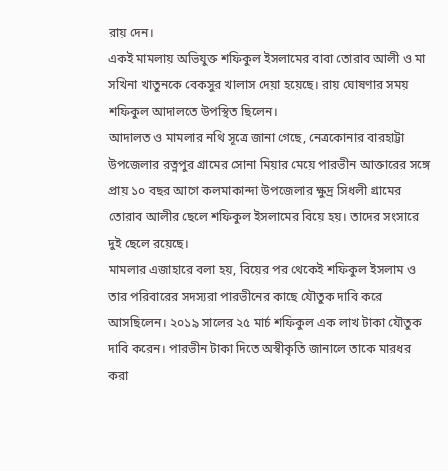রায় দেন।
একই মামলায় অভিযুক্ত শফিকুল ইসলামের বাবা তোরাব আলী ও মা সখিনা খাতুনকে বেকসুর খালাস দেয়া হয়েছে। রায় ঘোষণার সময় শফিকুল আদালতে উপস্থিত ছিলেন।
আদালত ও মামলার নথি সূত্রে জানা গেছে, নেত্রকোনার বারহাট্টা উপজেলার রত্নপুর গ্রামের সোনা মিয়ার মেয়ে পারভীন আক্তারের সঙ্গে প্রায় ১০ বছর আগে কলমাকান্দা উপজেলার ক্ষুদ্র সিধলী গ্রামের তোরাব আলীর ছেলে শফিকুল ইসলামের বিয়ে হয়। তাদের সংসারে দুই ছেলে রয়েছে।
মামলার এজাহারে বলা হয়, বিয়ের পর থেকেই শফিকুল ইসলাম ও তার পরিবারের সদস্যরা পারভীনের কাছে যৌতুক দাবি করে আসছিলেন। ২০১৯ সালের ২৫ মার্চ শফিকুল এক লাখ টাকা যৌতুক দাবি করেন। পারভীন টাকা দিতে অস্বীকৃতি জানালে তাকে মারধর করা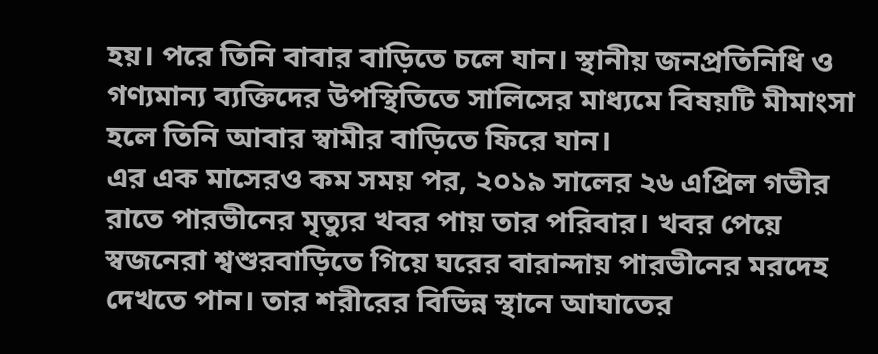হয়। পরে তিনি বাবার বাড়িতে চলে যান। স্থানীয় জনপ্রতিনিধি ও গণ্যমান্য ব্যক্তিদের উপস্থিতিতে সালিসের মাধ্যমে বিষয়টি মীমাংসা হলে তিনি আবার স্বামীর বাড়িতে ফিরে যান।
এর এক মাসেরও কম সময় পর, ২০১৯ সালের ২৬ এপ্রিল গভীর রাতে পারভীনের মৃত্যুর খবর পায় তার পরিবার। খবর পেয়ে স্বজনেরা শ্বশুরবাড়িতে গিয়ে ঘরের বারান্দায় পারভীনের মরদেহ দেখতে পান। তার শরীরের বিভিন্ন স্থানে আঘাতের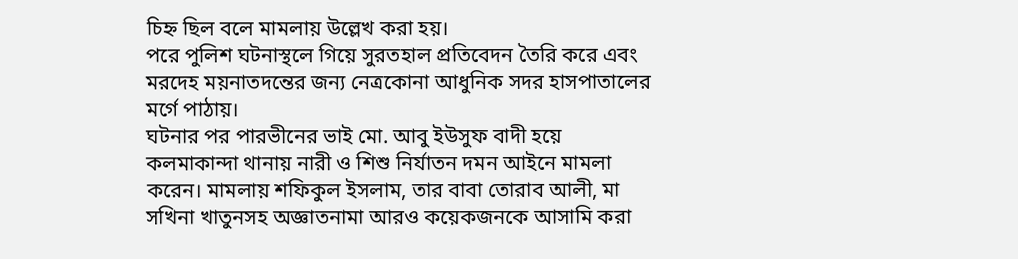চিহ্ন ছিল বলে মামলায় উল্লেখ করা হয়।
পরে পুলিশ ঘটনাস্থলে গিয়ে সুরতহাল প্রতিবেদন তৈরি করে এবং মরদেহ ময়নাতদন্তের জন্য নেত্রকোনা আধুনিক সদর হাসপাতালের মর্গে পাঠায়।
ঘটনার পর পারভীনের ভাই মো. আবু ইউসুফ বাদী হয়ে কলমাকান্দা থানায় নারী ও শিশু নির্যাতন দমন আইনে মামলা করেন। মামলায় শফিকুল ইসলাম, তার বাবা তোরাব আলী, মা সখিনা খাতুনসহ অজ্ঞাতনামা আরও কয়েকজনকে আসামি করা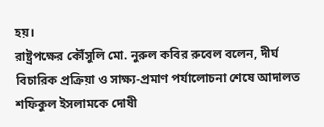হয়।
রাষ্ট্রপক্ষের কৌঁসুলি মো. নুরুল কবির রুবেল বলেন, দীর্ঘ বিচারিক প্রক্রিয়া ও সাক্ষ্য-প্রমাণ পর্যালোচনা শেষে আদালত শফিকুল ইসলামকে দোষী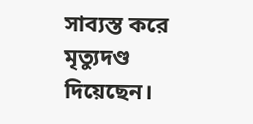সাব্যস্ত করে মৃত্যুদণ্ড দিয়েছেন।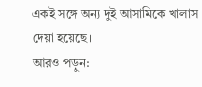একই সঙ্গে অন্য দুই আসামিকে খালাস দেয়া হয়েছে।
আরও পড়ুন: